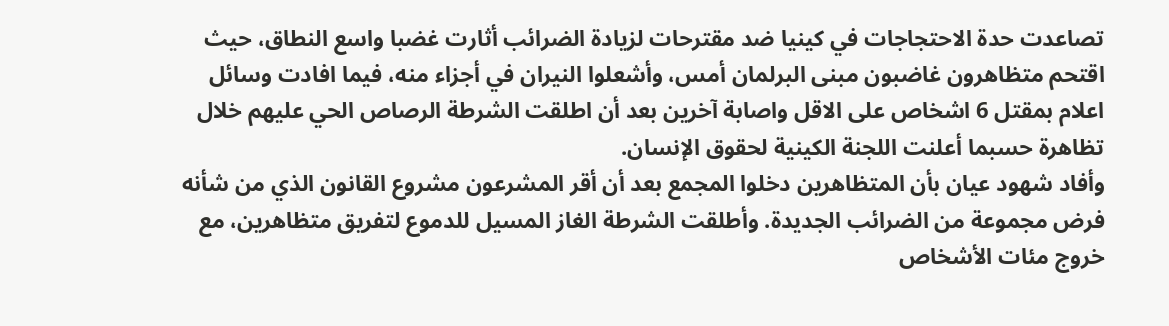تصاعدت حدة الاحتجاجات في كينيا ضد مقترحات لزيادة الضرائب أثارت غضبا واسع النطاق، حيث اقتحم متظاهرون غاضبون مبنى البرلمان أمس، وأشعلوا النيران في أجزاء منه، فيما افادت وسائل اعلام بمقتل 6 اشخاص على الاقل واصابة آخرين بعد أن اطلقت الشرطة الرصاص الحي عليهم خلال تظاهرة حسبما أعلنت اللجنة الكينية لحقوق الإنسان.
وأفاد شهود عيان بأن المتظاهرين دخلوا المجمع بعد أن أقر المشرعون مشروع القانون الذي من شأنه فرض مجموعة من الضرائب الجديدة. وأطلقت الشرطة الغاز المسيل للدموع لتفريق متظاهرين، مع خروج مئات الأشخاص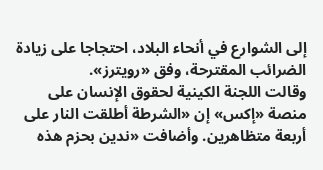إلى الشوارع في أنحاء البلاد، احتجاجا على زيادة الضرائب المقترحة، وفق «رويترز».
وقالت اللجنة الكينية لحقوق الإنسان على منصة «إكس» إن «الشرطة أطلقت النار على أربعة متظاهرين. وأضافت «ندين بحزم هذه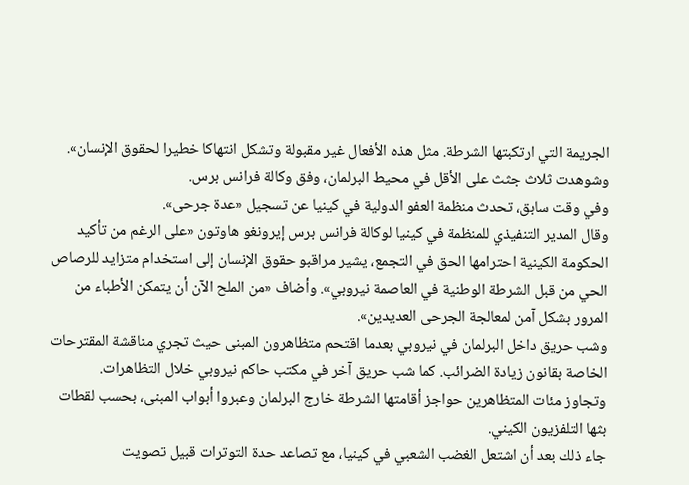الجريمة التي ارتكبتها الشرطة. مثل هذه الأفعال غير مقبولة وتشكل انتهاكا خطيرا لحقوق الإنسان».
وشوهدت ثلاث جثث على الأقل في محيط البرلمان، وفق وكالة فرانس برس.
وفي وقت سابق، تحدث منظمة العفو الدولية في كينيا عن تسجيل «عدة جرحى».
وقال المدير التنفيذي للمنظمة في كينيا لوكالة فرانس برس إيرونغو هاوتون «على الرغم من تأكيد الحكومة الكينية احترامها الحق في التجمع، يشير مراقبو حقوق الإنسان إلى استخدام متزايد للرصاص الحي من قبل الشرطة الوطنية في العاصمة نيروبي». وأضاف «من الملح الآن أن يتمكن الأطباء من المرور بشكل آمن لمعالجة الجرحى العديدين».
وشب حريق داخل البرلمان في نيروبي بعدما اقتحم متظاهرون المبنى حيث تجري مناقشة المقترحات الخاصة بقانون زيادة الضرائب. كما شب حريق آخر في مكتب حاكم نيروبي خلال التظاهرات.
وتجاوز مئات المتظاهرين حواجز أقامتها الشرطة خارج البرلمان وعبروا أبواب المبنى، بحسب لقطات بثها التلفزيون الكيني.
جاء ذلك بعد أن اشتعل الغضب الشعبي في كينيا، مع تصاعد حدة التوترات قبيل تصويت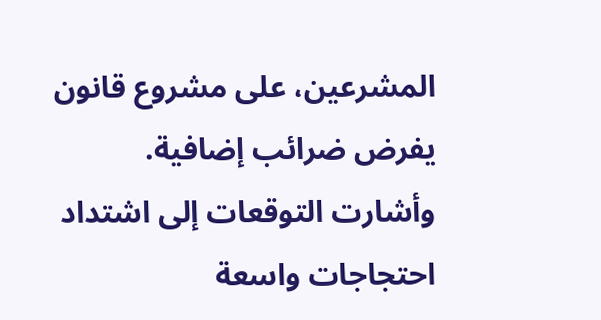المشرعين، على مشروع قانون يفرض ضرائب إضافية.
وأشارت التوقعات إلى اشتداد احتجاجات واسعة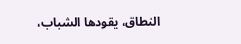النطاق، يقودها الشباب،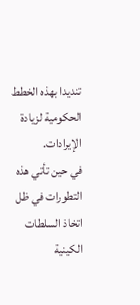تنديدا بهذه الخطط الحكومية لزيادة الإيرادات.
في حين تأتي هذه التطورات في ظل اتخاذ السلطات الكينية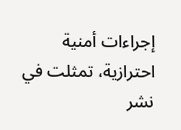إجراءات أمنية احترازية، تمثلت في نشر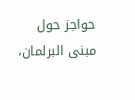حواجز حول مبنى البرلمان،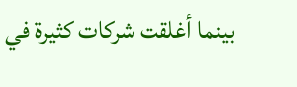بينما أغلقت شركات كثيرة في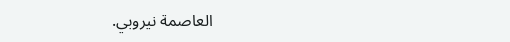العاصمة نيروبي.